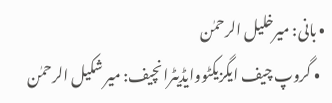• بانی: میرخلیل الرحمٰن
  • گروپ چیف ایگزیکٹووایڈیٹرانچیف: میر شکیل الرحمٰن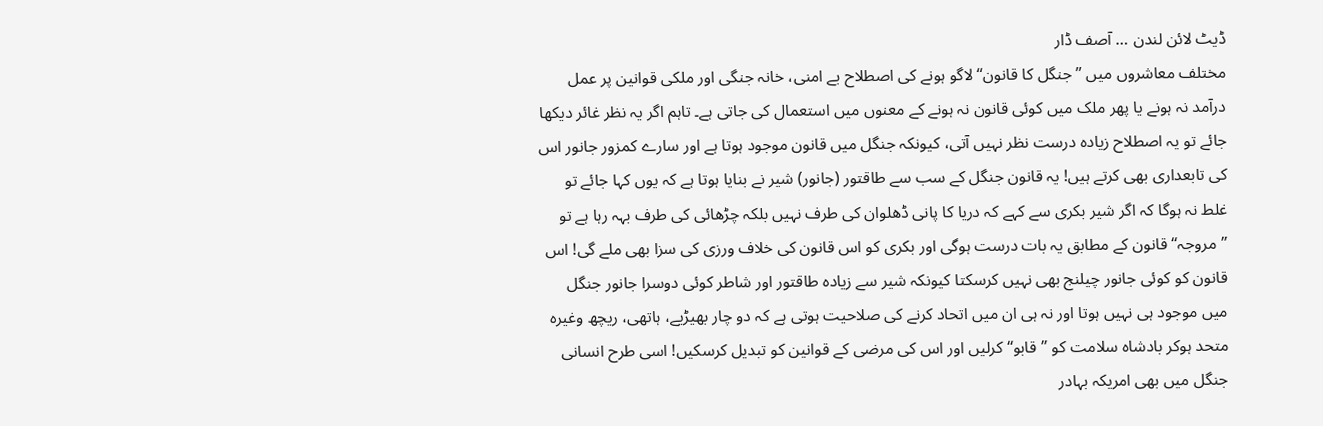ڈیٹ لائن لندن … آصف ڈار
مختلف معاشروں میں ’’جنگل کا قانون‘‘ لاگو ہونے کی اصطلاح بے امنی، خانہ جنگی اور ملکی قوانین پر عمل درآمد نہ ہونے یا پھر ملک میں کوئی قانون نہ ہونے کے معنوں میں استعمال کی جاتی ہے۔ تاہم اگر یہ نظر غائر دیکھا جائے تو یہ اصطلاح زیادہ درست نظر نہیں آتی، کیونکہ جنگل میں قانون موجود ہوتا ہے اور سارے کمزور جانور اس کی تابعداری بھی کرتے ہیں! یہ قانون جنگل کے سب سے طاقتور (جانور) شیر نے بنایا ہوتا ہے کہ یوں کہا جائے تو غلط نہ ہوگا کہ اگر شیر بکری سے کہے کہ دریا کا پانی ڈھلوان کی طرف نہیں بلکہ چڑھائی کی طرف بہہ رہا ہے تو ’’مروجہ‘‘ قانون کے مطابق یہ بات درست ہوگی اور بکری کو اس قانون کی خلاف ورزی کی سزا بھی ملے گی! اس قانون کو کوئی جانور چیلنج بھی نہیں کرسکتا کیونکہ شیر سے زیادہ طاقتور اور شاطر کوئی دوسرا جانور جنگل میں موجود ہی نہیں ہوتا اور نہ ہی ان میں اتحاد کرنے کی صلاحیت ہوتی ہے کہ دو چار بھیڑیے، ہاتھی، ریچھ وغیرہ متحد ہوکر بادشاہ سلامت کو ’’قابو‘‘ کرلیں اور اس کی مرضی کے قوانین کو تبدیل کرسکیں! اسی طرح انسانی جنگل میں بھی امریکہ بہادر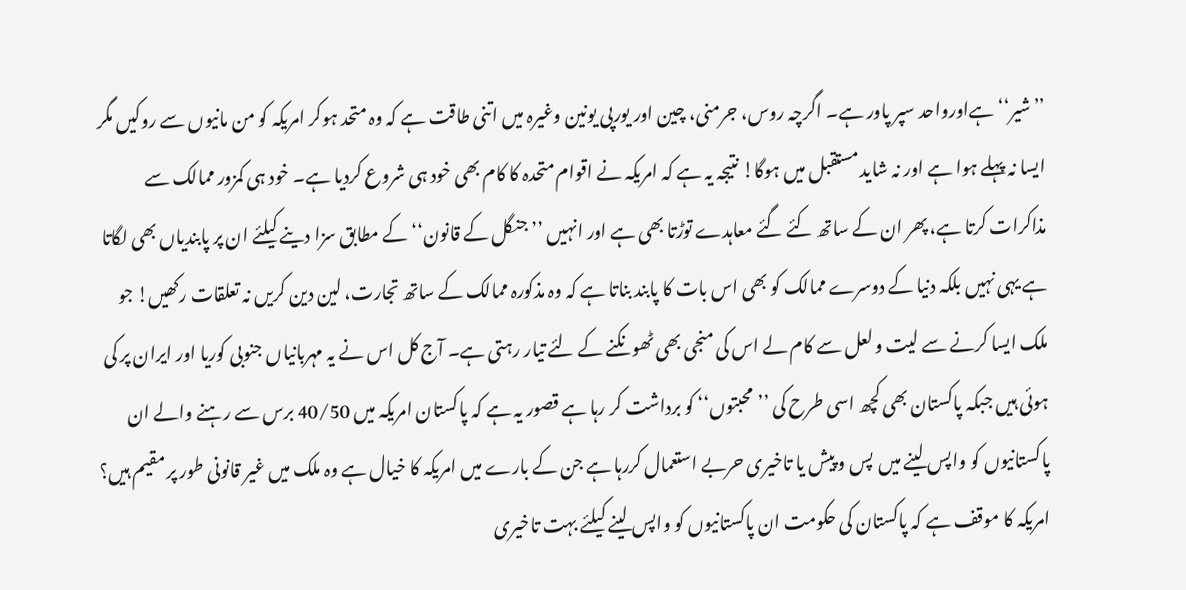’’شیر‘‘ ہےاورواحد سپر پاور ہے۔ اگرچہ روس، جرمنی، چین اور یورپی یونین وغیرہ میں اتنی طاقت ہے کہ وہ متحد ہوکر امریکہ کو من مانیوں سے روکیں مگر ایسا نہ پہلے ہوا ہے اور نہ شاید مستقبل میں ہوگا! نتیجہ یہ ہے کہ امریکہ نے اقوام متحدہ کا کام بھی خود ہی شروع کردیا ہے۔ خود ہی کمزور ممالک سے مذاکرات کرتا ہے، پھر ان کے ساتھ کئے گئے معاہدے توڑتا بھی ہے اور انہیں ’’جنگل کے قانون‘‘ کے مطابق سزا دینے کیلئے ان پر پابندیاں بھی لگاتا ہے یہی نہیں بلکہ دنیا کے دوسرے ممالک کو بھی اس بات کا پابند بناتا ہے کہ وہ مذکورہ ممالک کے ساتھ تجارت، لین دین کریں نہ تعلقات رکھیں! جو ملک ایسا کرنے سے لیت و لعل سے کام لے اس کی منجی بھی ٹھونکنے کے لئے تیار رہتی ہے۔ آج کل اس نے یہ مہربانیاں جنوبی کوریا اور ایران پر کی ہوئی ہیں جبکہ پاکستان بھی کچھ اسی طرح کی ’’محبتوں‘‘ کو برداشت کر رہا ہے قصور یہ ہے کہ پاکستان امریکہ میں 40/50 برس سے رہنے والے ان پاکستانیوں کو واپس لینے میں  پس و پیش یا تاخیری حربے استعمال کررہا ہے جن کے بارے میں امریکہ کا خیال ہے وہ ملک میں غیر قانونی طور پر مقیم ہیں؟ امریکہ کا موقف ہے کہ پاکستان کی حکومت ان پاکستانیوں کو واپس لینے کیلئے بہت تاخیری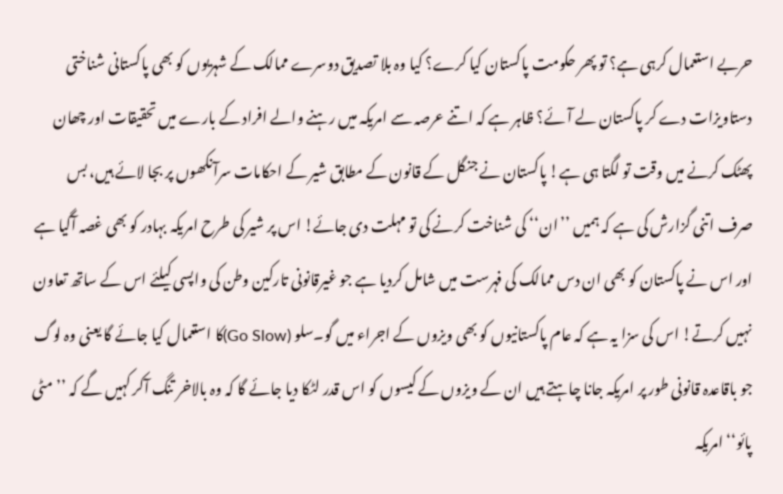حربے استعمال کرہی ہے؟ تو پھر حکومت پاکستان کیا کرے؟ کیا وہ بلا تصدیق دوسرے ممالک کے شہریوں کو بھی پاکستانی شناختی دستاویزات دے کر پاکستان لے آئے؟ ظاہر ہے کہ اتنے عرصہ سے امریکہ میں رہنے والے افراد کے بارے میں تحقیقات اور چھان پھٹک کرنے میں وقت تو لگتا ہی ہے! پاکستان نے جنگل کے قانون کے مطابق شیر کے احکامات سرآنکھوں پر بجا لائے ہیں، بس صرف اتنی گزارش کی ہے کہ ہمیں ’’ان‘‘ کی شناخت کرنے کی تو مہلت دی جائے! اس پر شیر کی طرح امریکہ بہادر کو بھی غصہ آگیا ہے اور اس نے پاکستان کو بھی ان دس ممالک کی فہرست میں شامل کردیا ہے جو غیرقانونی تارکین وطن کی واپسی کیلئے اس کے ساتھ تعاون نہیں کرتے! اس کی سزا یہ ہے کہ عام پاکستانیوں کو بھی ویزوں کے اجراء میں گو۔سلو (Go Slow)کا استعمال کیا جائے گا یعنی وہ لوگ جو باقاعدہ قانونی طور پر امریکہ جانا چاہتے ہیں ان کے ویزوں کے کیسوں کو اس قدر لٹکا دیا جائے گا کہ وہ بالاخر تنگ آکر کہیں گے کہ ’’مٹی پائو‘‘ امریکہ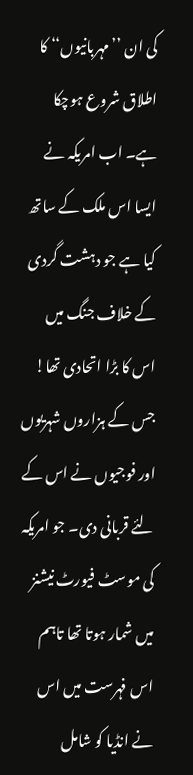کی ان ’’مہربانیوں‘‘ کا اطلاق شروع ہوچکا ہے۔ اب امریکہ نے ایسا اس ملک کے ساتھ کیا ہے جو دہشت گردی کے خلاف جنگ میں اس کا بڑا اتحادی تھا! جس کے ہزاروں شہریوں اور فوجیوں نے اس کے لئے قربانی دی۔ جو امریکہ کی موسٹ فیورٹ نیشنز میں شمار ہوتا تھا تاہم اس فہرست میں اس نے انڈیا کو شامل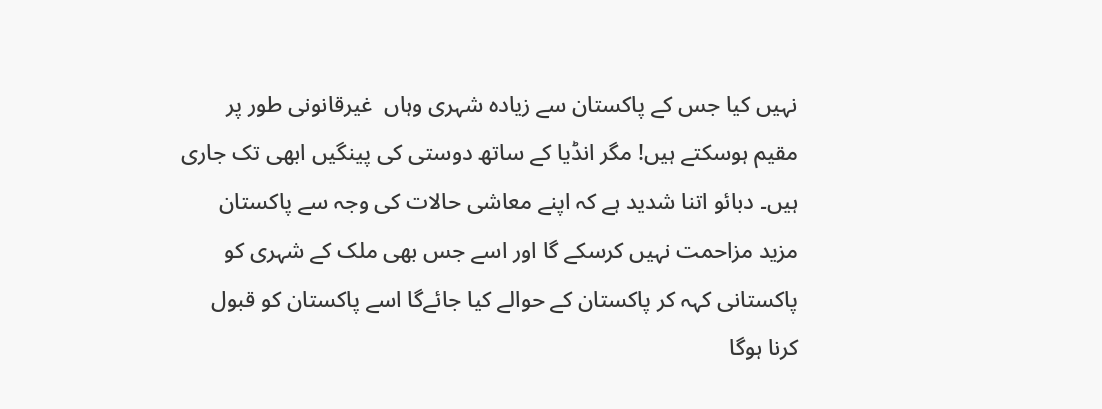نہیں کیا جس کے پاکستان سے زیادہ شہری وہاں  غیرقانونی طور پر مقیم ہوسکتے ہیں! مگر انڈیا کے ساتھ دوستی کی پینگیں ابھی تک جاری ہیں۔ دبائو اتنا شدید ہے کہ اپنے معاشی حالات کی وجہ سے پاکستان مزید مزاحمت نہیں کرسکے گا اور اسے جس بھی ملک کے شہری کو پاکستانی کہہ کر پاکستان کے حوالے کیا جائےگا اسے پاکستان کو قبول کرنا ہوگا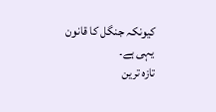کیونکہ جنگل کا قانون یہی ہے۔
تازہ ترین